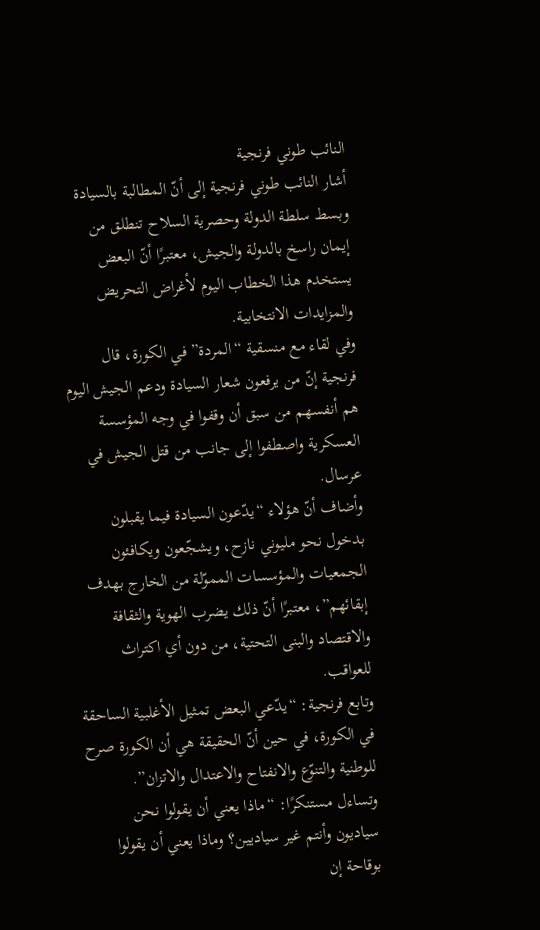النائب طوني فرنجية
أشار النائب طوني فرنجية إلى أنّ المطالبة بالسيادة وبسط سلطة الدولة وحصرية السلاح تنطلق من إيمان راسخ بالدولة والجيش، معتبرًا أنّ البعض يستخدم هذا الخطاب اليوم لأغراض التحريض والمزايدات الانتخابية.
وفي لقاء مع منسقية “المردة” في الكورة، قال فرنجية إنّ من يرفعون شعار السيادة ودعم الجيش اليوم هم أنفسهم من سبق أن وقفوا في وجه المؤسسة العسكرية واصطفوا إلى جانب من قتل الجيش في عرسال.
وأضاف أنّ هؤلاء “يدّعون السيادة فيما يقبلون بدخول نحو مليوني نازح، ويشجّعون ويكافئون الجمعيات والمؤسسات المموّلة من الخارج بهدف إبقائهم”، معتبرًا أنّ ذلك يضرب الهوية والثقافة والاقتصاد والبنى التحتية، من دون أي اكتراث للعواقب.
وتابع فرنجية: “يدّعي البعض تمثيل الأغلبية الساحقة في الكورة، في حين أنّ الحقيقة هي أن الكورة صرح للوطنية والتنوّع والانفتاح والاعتدال والاتزان”.
وتساءل مستنكرًا: “ماذا يعني أن يقولوا نحن سياديون وأنتم غير سياديين؟ وماذا يعني أن يقولوا بوقاحة إن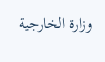وزارة الخارجية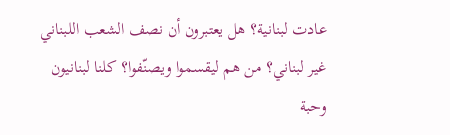عادت لبنانية؟ هل يعتبرون أن نصف الشعب اللبناني غير لبناني؟ من هم ليقسموا ويصنّفوا؟ كلنا لبنانيون وحبة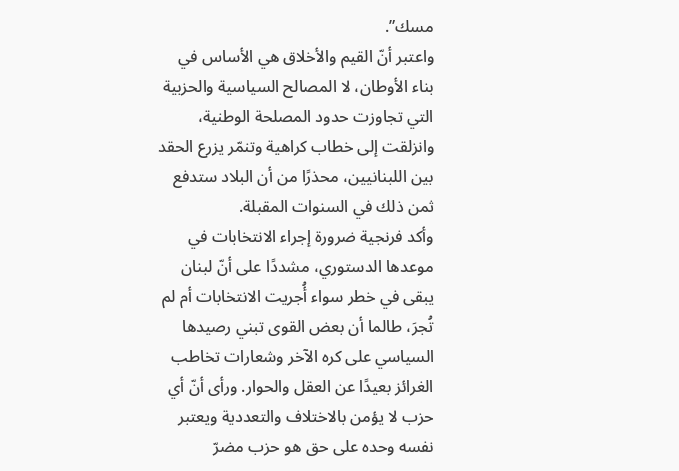مسك”.
واعتبر أنّ القيم والأخلاق هي الأساس في بناء الأوطان، لا المصالح السياسية والحزبية التي تجاوزت حدود المصلحة الوطنية، وانزلقت إلى خطاب كراهية وتنمّر يزرع الحقد بين اللبنانيين، محذرًا من أن البلاد ستدفع ثمن ذلك في السنوات المقبلة.
وأكد فرنجية ضرورة إجراء الانتخابات في موعدها الدستوري، مشددًا على أنّ لبنان يبقى في خطر سواء أُجريت الانتخابات أم لم تُجرَ، طالما أن بعض القوى تبني رصيدها السياسي على كره الآخر وشعارات تخاطب الغرائز بعيدًا عن العقل والحوار. ورأى أنّ أي حزب لا يؤمن بالاختلاف والتعددية ويعتبر نفسه وحده على حق هو حزب مضرّ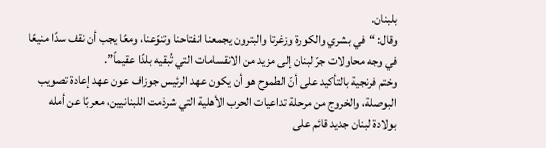بلبنان.
وقال: “في بشري والكورة وزغرتا والبترون يجمعنا انفتاحنا وتنوّعنا، ومعًا يجب أن نقف سدًا منيعًا في وجه محاولات جرّ لبنان إلى مزيد من الانقسامات التي تُبقيه بلدًا عقيماً”.
وختم فرنجية بالتأكيد على أنّ الطموح هو أن يكون عهد الرئيس جوزاف عون عهد إعادة تصويب البوصلة، والخروج من مرحلة تداعيات الحرب الأهلية التي شرذمت اللبنانيين، معربًا عن أمله بولادة لبنان جديد قائم على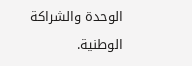الوحدة والشراكة الوطنية.